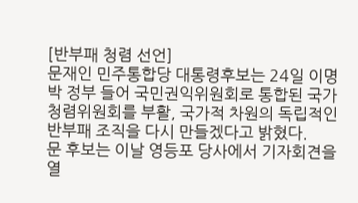[반부패 청렴 선언]
문재인 민주통합당 대통령후보는 24일 이명박 정부 들어 국민권익위원회로 통합된 국가청렴위원회를 부활, 국가적 차원의 독립적인 반부패 조직을 다시 만들겠다고 밝혔다.
문 후보는 이날 영등포 당사에서 기자회견을 열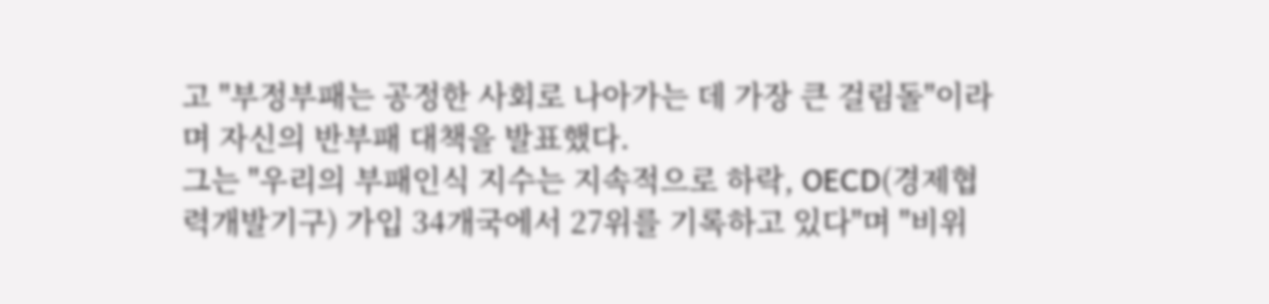고 "부정부패는 공정한 사회로 나아가는 데 가장 큰 걸림돌"이라며 자신의 반부패 대책을 발표했다.
그는 "우리의 부패인식 지수는 지속적으로 하락, OECD(경제협력개발기구) 가입 34개국에서 27위를 기록하고 있다"며 "비위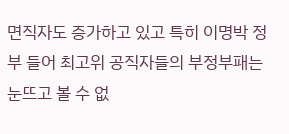면직자도 증가하고 있고 특히 이명박 정부 들어 최고위 공직자들의 부정부패는 눈뜨고 볼 수 없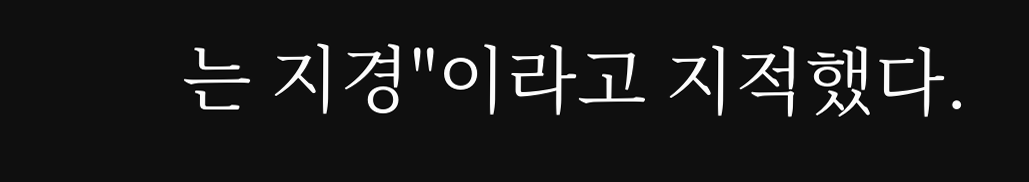는 지경"이라고 지적했다.